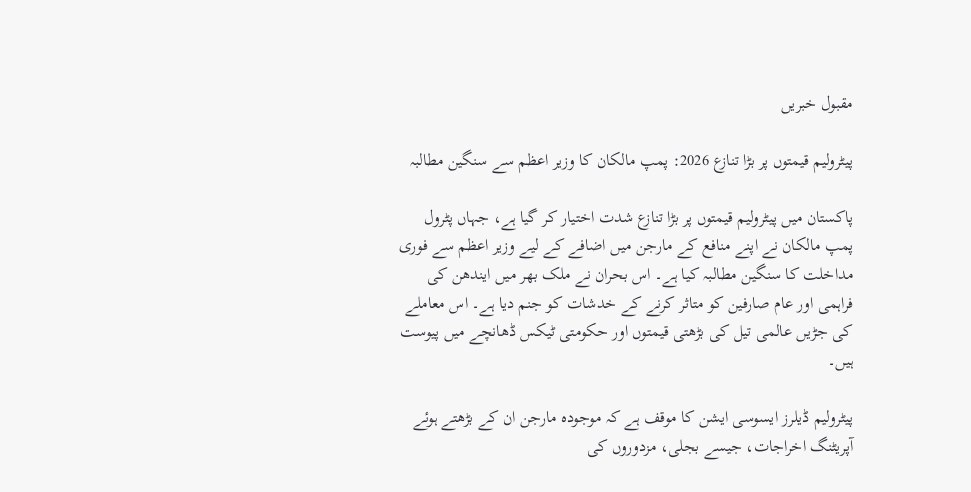مقبول خبریں

پیٹرولیم قیمتوں پر بڑا تنازع 2026: پمپ مالکان کا وزیر اعظم سے سنگین مطالبہ

پاکستان میں پیٹرولیم قیمتوں پر بڑا تنازع شدت اختیار کر گیا ہے، جہاں پٹرول پمپ مالکان نے اپنے منافع کے مارجن میں اضافے کے لیے وزیر اعظم سے فوری مداخلت کا سنگین مطالبہ کیا ہے۔ اس بحران نے ملک بھر میں ایندھن کی فراہمی اور عام صارفین کو متاثر کرنے کے خدشات کو جنم دیا ہے۔ اس معاملے کی جڑیں عالمی تیل کی بڑھتی قیمتوں اور حکومتی ٹیکس ڈھانچے میں پیوست ہیں۔

پیٹرولیم ڈیلرز ایسوسی ایشن کا موقف ہے کہ موجودہ مارجن ان کے بڑھتے ہوئے آپریٹنگ اخراجات، جیسے بجلی، مزدوروں کی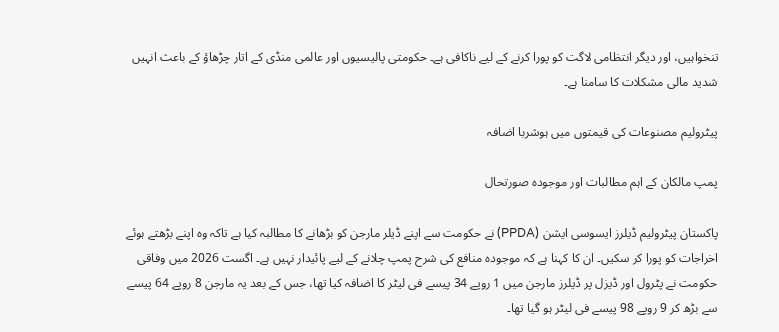تنخواہیں، اور دیگر انتظامی لاگت کو پورا کرنے کے لیے ناکافی ہے۔ حکومتی پالیسیوں اور عالمی منڈی کے اتار چڑھاؤ کے باعث انہیں شدید مالی مشکلات کا سامنا ہے۔

پیٹرولیم مصنوعات کی قیمتوں میں ہوشربا اضافہ

پمپ مالکان کے اہم مطالبات اور موجودہ صورتحال

پاکستان پیٹرولیم ڈیلرز ایسوسی ایشن (PPDA) نے حکومت سے اپنے ڈیلر مارجن کو بڑھانے کا مطالبہ کیا ہے تاکہ وہ اپنے بڑھتے ہوئے اخراجات کو پورا کر سکیں۔ ان کا کہنا ہے کہ موجودہ منافع کی شرح پمپ چلانے کے لیے پائیدار نہیں ہے۔ اگست 2026 میں وفاقی حکومت نے پٹرول اور ڈیزل پر ڈیلرز مارجن میں 1 روپے 34 پیسے فی لیٹر کا اضافہ کیا تھا، جس کے بعد یہ مارجن 8 روپے 64 پیسے سے بڑھ کر 9 روپے 98 پیسے فی لیٹر ہو گیا تھا۔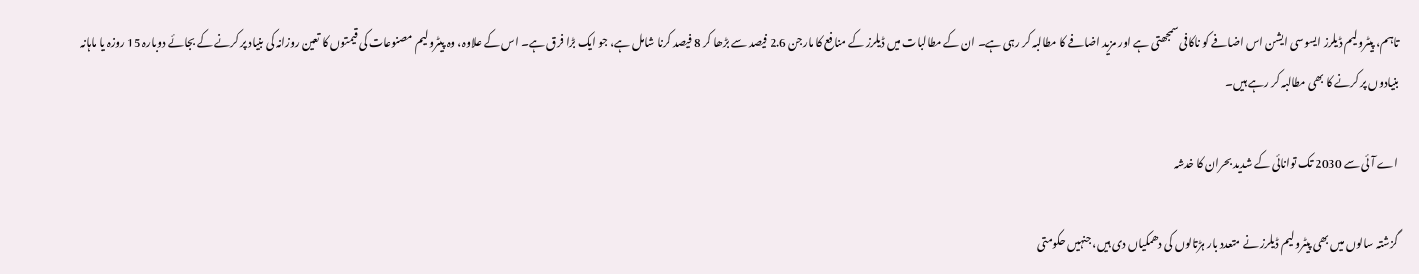تاہم، پیٹرولیم ڈیلرز ایسوسی ایشن اس اضافے کو ناکافی سمجھتی ہے اور مزید اضافے کا مطالبہ کر رہی ہے۔ ان کے مطالبات میں ڈیلرز کے منافع کا مارجن 2.6 فیصد سے بڑھا کر 8 فیصد کرنا شامل ہے، جو ایک بڑا فرق ہے۔ اس کے علاوہ، وہ پیٹرولیم مصنوعات کی قیمتوں کا تعین روزانہ کی بنیاد پر کرنے کے بجائے دوبارہ 15 روزہ یا ماہانہ بنیادوں پر کرنے کا بھی مطالبہ کر رہے ہیں۔

اے آئی سے 2030 تک توانائی کے شدید بحران کا خدشہ

گزشتہ سالوں میں بھی پیٹرولیم ڈیلرز نے متعدد بار ہڑتالوں کی دھمکیاں دی ہیں، جنہیں حکومتی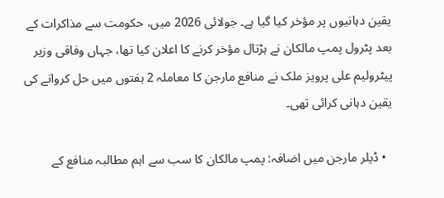یقین دہانیوں پر مؤخر کیا گیا ہے۔ جولائی 2026 میں، حکومت سے مذاکرات کے بعد پٹرول پمپ مالکان نے ہڑتال مؤخر کرنے کا اعلان کیا تھا، جہاں وفاقی وزیر پیٹرولیم علی پرویز ملک نے منافع مارجن کا معاملہ 2 ہفتوں میں حل کروانے کی یقین دہانی کرائی تھی۔

  • ڈیلر مارجن میں اضافہ: پمپ مالکان کا سب سے اہم مطالبہ منافع کے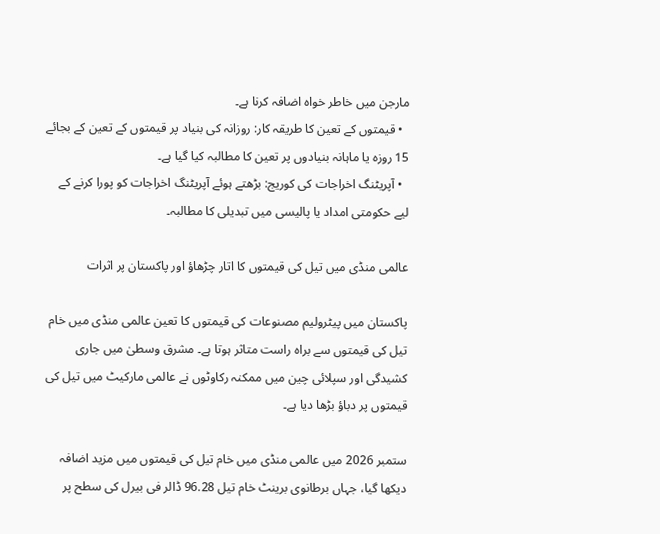مارجن میں خاطر خواہ اضافہ کرنا ہے۔
  • قیمتوں کے تعین کا طریقہ کار: روزانہ کی بنیاد پر قیمتوں کے تعین کے بجائے 15 روزہ یا ماہانہ بنیادوں پر تعین کا مطالبہ کیا گیا ہے۔
  • آپریٹنگ اخراجات کی کوریج: بڑھتے ہوئے آپریٹنگ اخراجات کو پورا کرنے کے لیے حکومتی امداد یا پالیسی میں تبدیلی کا مطالبہ۔

عالمی منڈی میں تیل کی قیمتوں کا اتار چڑھاؤ اور پاکستان پر اثرات

پاکستان میں پیٹرولیم مصنوعات کی قیمتوں کا تعین عالمی منڈی میں خام تیل کی قیمتوں سے براہ راست متاثر ہوتا ہے۔ مشرق وسطیٰ میں جاری کشیدگی اور سپلائی چین میں ممکنہ رکاوٹوں نے عالمی مارکیٹ میں تیل کی قیمتوں پر دباؤ بڑھا دیا ہے۔

ستمبر 2026 میں عالمی منڈی میں خام تیل کی قیمتوں میں مزید اضافہ دیکھا گیا، جہاں برطانوی برینٹ خام تیل 96.28 ڈالر فی بیرل کی سطح پر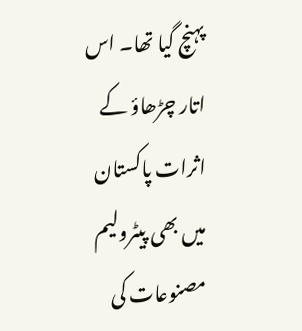پہنچ گیا تھا۔ اس اتار چڑھاؤ کے اثرات پاکستان میں بھی پیٹرولیم مصنوعات کی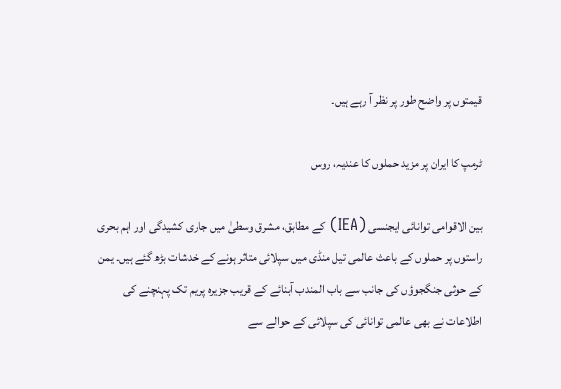قیمتوں پر واضح طور پر نظر آ رہے ہیں۔

ٹرمپ کا ایران پر مزید حملوں کا عندیہ، روس

بین الاقوامی توانائی ایجنسی (IEA) کے مطابق، مشرق وسطیٰ میں جاری کشیدگی اور اہم بحری راستوں پر حملوں کے باعث عالمی تیل منڈی میں سپلائی متاثر ہونے کے خدشات بڑھ گئے ہیں۔ یمن کے حوثی جنگجوؤں کی جانب سے باب المندب آبنائے کے قریب جزیرہ پریم تک پہنچنے کی اطلاعات نے بھی عالمی توانائی کی سپلائی کے حوالے سے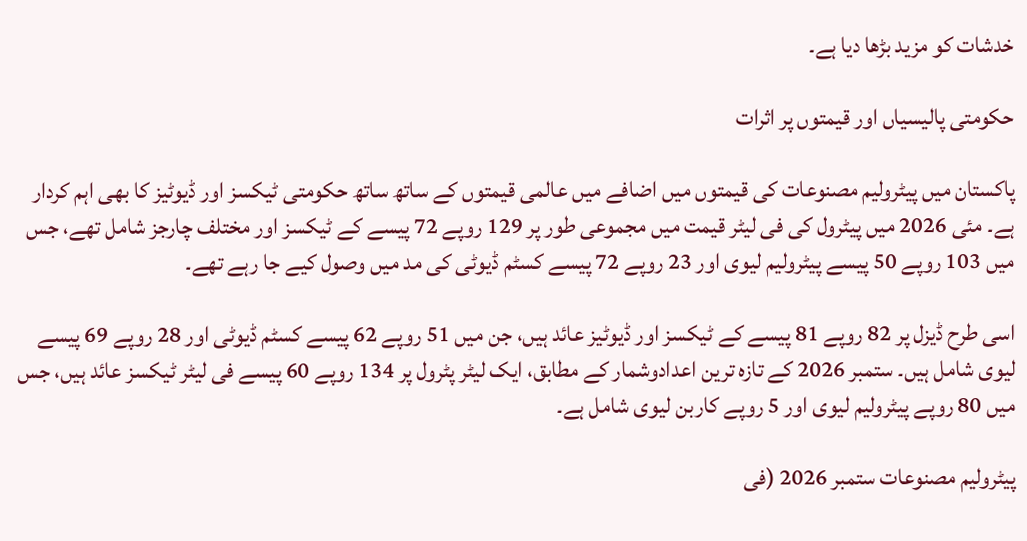خدشات کو مزید بڑھا دیا ہے۔

حکومتی پالیسیاں اور قیمتوں پر اثرات

پاکستان میں پیٹرولیم مصنوعات کی قیمتوں میں اضافے میں عالمی قیمتوں کے ساتھ ساتھ حکومتی ٹیکسز اور ڈیوٹیز کا بھی اہم کردار ہے۔ مئی 2026 میں پیٹرول کی فی لیٹر قیمت میں مجموعی طور پر 129 روپے 72 پیسے کے ٹیکسز اور مختلف چارجز شامل تھے، جس میں 103 روپے 50 پیسے پیٹرولیم لیوی اور 23 روپے 72 پیسے کسٹم ڈیوٹی کی مد میں وصول کیے جا رہے تھے۔

اسی طرح ڈیزل پر 82 روپے 81 پیسے کے ٹیکسز اور ڈیوٹیز عائد ہیں، جن میں 51 روپے 62 پیسے کسٹم ڈیوٹی اور 28 روپے 69 پیسے لیوی شامل ہیں۔ ستمبر 2026 کے تازہ ترین اعدادوشمار کے مطابق، ایک لیٹر پٹرول پر 134 روپے 60 پیسے فی لیٹر ٹیکسز عائد ہیں، جس میں 80 روپے پیٹرولیم لیوی اور 5 روپے کاربن لیوی شامل ہے۔

پیٹرولیم مصنوعات ستمبر 2026 (فی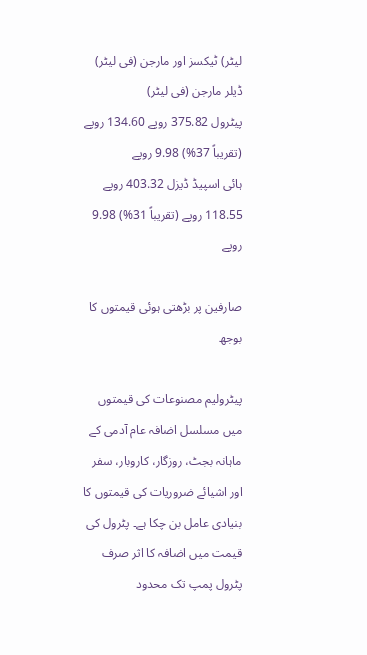لیٹر) ٹیکسز اور مارجن (فی لیٹر) ڈیلر مارجن (فی لیٹر)
پیٹرول 375.82 روپے 134.60 روپے (تقریباً 37%) 9.98 روپے
ہائی اسپیڈ ڈیزل 403.32 روپے 118.55 روپے (تقریباً 31%) 9.98 روپے

صارفین پر بڑھتی ہوئی قیمتوں کا بوجھ

پیٹرولیم مصنوعات کی قیمتوں میں مسلسل اضافہ عام آدمی کے ماہانہ بجٹ، روزگار، کاروبار، سفر اور اشیائے ضروریات کی قیمتوں کا بنیادی عامل بن چکا ہے۔ پٹرول کی قیمت میں اضافہ کا اثر صرف پٹرول پمپ تک محدود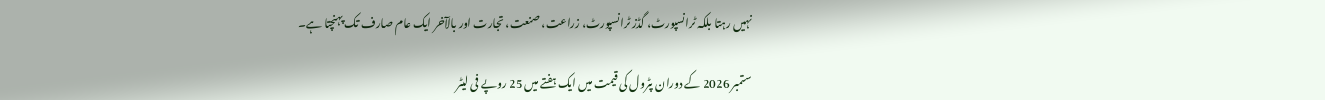نہیں رہتا بلکہ ٹرانسپورٹ، گڈز ٹرانسپورٹ، زراعت، صنعت، تجارت اور بالآخر ایک عام صارف تک پہنچتا ہے۔

ستمبر 2026 کے دوران پٹرول کی قیمت میں ایک ہفتے میں 25 روپے فی لیٹر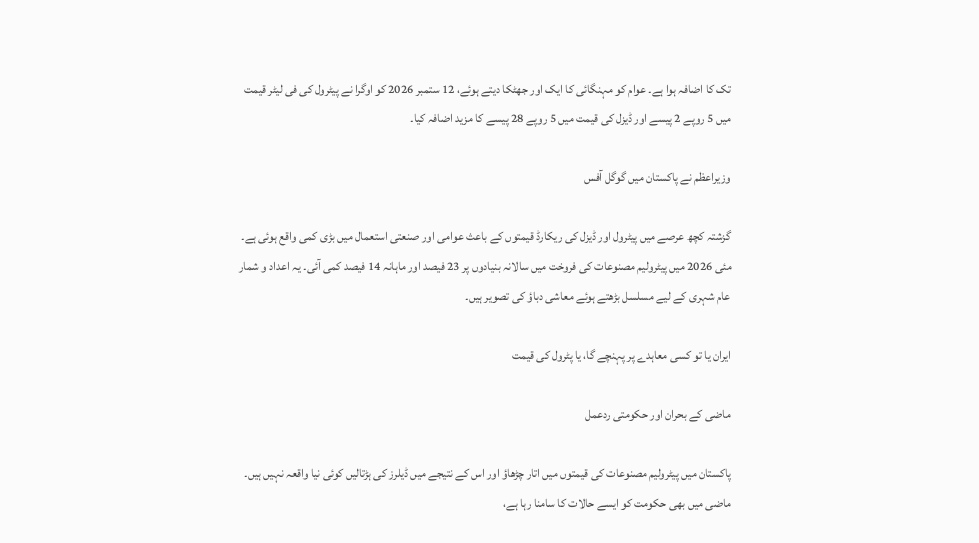تک کا اضافہ ہوا ہے۔ عوام کو مہنگائی کا ایک اور جھٹکا دیتے ہوئے، 12 ستمبر 2026 کو اوگرا نے پیٹرول کی فی لیٹر قیمت میں 5 روپے 2 پیسے اور ڈیزل کی قیمت میں 5 روپے 28 پیسے کا مزید اضافہ کیا۔

وزیراعظم نے پاکستان میں گوگل آفس

گزشتہ کچھ عرصے میں پیٹرول اور ڈیزل کی ریکارڈ قیمتوں کے باعث عوامی اور صنعتی استعمال میں بڑی کمی واقع ہوئی ہے۔ مئی 2026 میں پیٹرولیم مصنوعات کی فروخت میں سالانہ بنیادوں پر 23 فیصد اور ماہانہ 14 فیصد کمی آئی۔ یہ اعداد و شمار عام شہری کے لیے مسلسل بڑھتے ہوئے معاشی دباؤ کی تصویر ہیں۔

ایران یا تو کسی معاہدے پر پہنچے گا، یا پٹرول کی قیمت

ماضی کے بحران اور حکومتی ردعمل

پاکستان میں پیٹرولیم مصنوعات کی قیمتوں میں اتار چڑھاؤ اور اس کے نتیجے میں ڈیلرز کی ہڑتالیں کوئی نیا واقعہ نہیں ہیں۔ ماضی میں بھی حکومت کو ایسے حالات کا سامنا رہا ہے،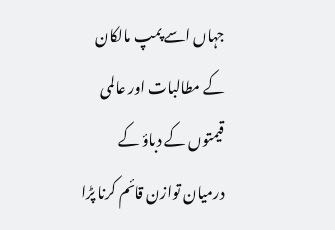جہاں اسے پمپ مالکان کے مطالبات اور عالمی قیمتوں کے دباؤ کے درمیان توازن قائم کرنا پڑا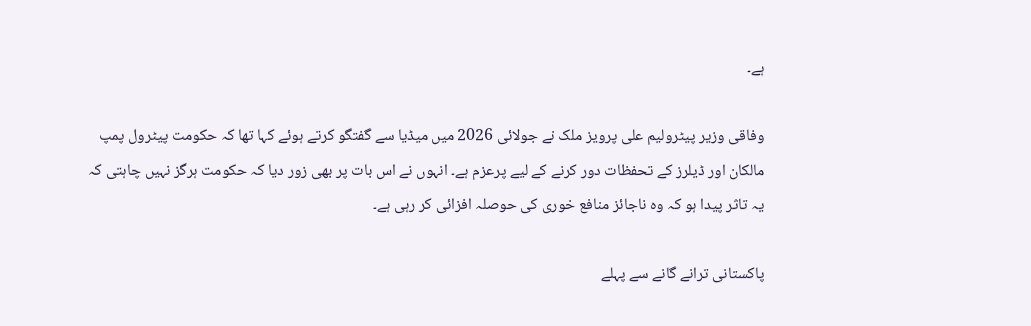ہے۔

وفاقی وزیر پیٹرولیم علی پرویز ملک نے جولائی 2026 میں میڈیا سے گفتگو کرتے ہوئے کہا تھا کہ حکومت پیٹرول پمپ مالکان اور ڈیلرز کے تحفظات دور کرنے کے لیے پرعزم ہے۔ انہوں نے اس بات پر بھی زور دیا کہ حکومت ہرگز نہیں چاہتی کہ یہ تاثر پیدا ہو کہ وہ ناجائز منافع خوری کی حوصلہ افزائی کر رہی ہے۔

پاکستانی ترانے گانے سے پہلے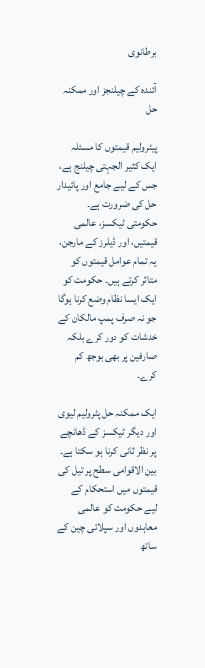برطانوی

آئندہ کے چیلنجز اور ممکنہ حل

پیٹرولیم قیمتوں کا مسئلہ ایک کثیر الجہتی چیلنج ہے، جس کے لیے جامع اور پائیدار حل کی ضرورت ہے۔ حکومتی ٹیکسز، عالمی قیمتیں، اور ڈیلرز کے مارجن، یہ تمام عوامل قیمتوں کو متاثر کرتے ہیں۔ حکومت کو ایک ایسا نظام وضع کرنا ہوگا جو نہ صرف پمپ مالکان کے خدشات کو دور کرے بلکہ صارفین پر بھی بوجھ کم کرے۔

ایک ممکنہ حل پٹرولیم لیوی اور دیگر ٹیکسز کے ڈھانچے پر نظر ثانی کرنا ہو سکتا ہے۔ بین الاقوامی سطح پر تیل کی قیمتوں میں استحکام کے لیے حکومت کو عالمی معاہدوں اور سپلائی چین کے ساتھ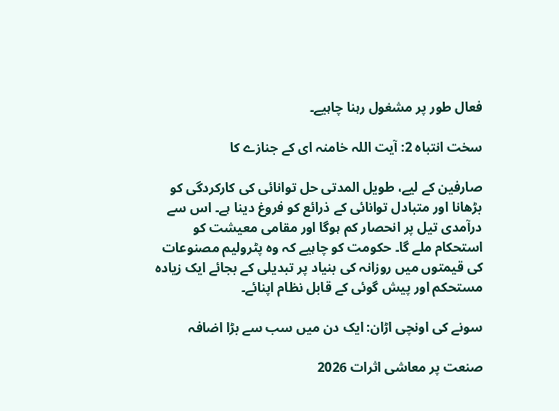فعال طور پر مشغول رہنا چاہیے۔

سخت انتباہ 2: آیت اللہ خامنہ ای کے جنازے کا

صارفین کے لیے، طویل المدتی حل توانائی کی کارکردگی کو بڑھانا اور متبادل توانائی کے ذرائع کو فروغ دینا ہے۔ اس سے درآمدی تیل پر انحصار کم ہوگا اور مقامی معیشت کو استحکام ملے گا۔ حکومت کو چاہیے کہ وہ پٹرولیم مصنوعات کی قیمتوں میں روزانہ کی بنیاد پر تبدیلی کے بجائے ایک زیادہ مستحکم اور پیش گوئی کے قابل نظام اپنائے۔

سونے کی اونچی اڑان: ایک دن میں سب سے بڑا اضافہ

صنعت پر معاشی اثرات 2026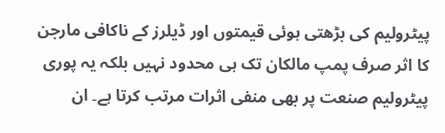پیٹرولیم کی بڑھتی ہوئی قیمتوں اور ڈیلرز کے ناکافی مارجن کا اثر صرف پمپ مالکان تک ہی محدود نہیں بلکہ یہ پوری پیٹرولیم صنعت پر بھی منفی اثرات مرتب کرتا ہے۔ ان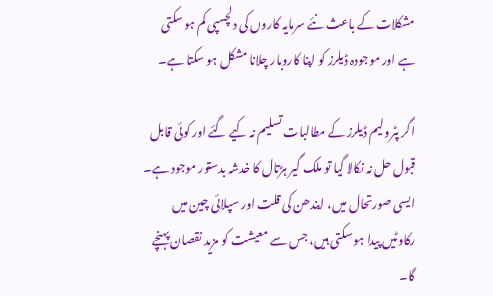مشکلات کے باعث نئے سرمایہ کاروں کی دلچسپی کم ہو سکتی ہے اور موجودہ ڈیلرز کو اپنا کاروبار چلانا مشکل ہو سکتا ہے۔

اگر پٹرولیم ڈیلرز کے مطالبات تسلیم نہ کیے گئے اور کوئی قابل قبول حل نہ نکالا گیا تو ملک گیر ہڑتال کا خدشہ بدستور موجود ہے۔ ایسی صورتحال میں، ایندھن کی قلت اور سپلائی چین میں رکاوٹیں پیدا ہو سکتی ہیں، جس سے معیشت کو مزید نقصان پہنچے گا۔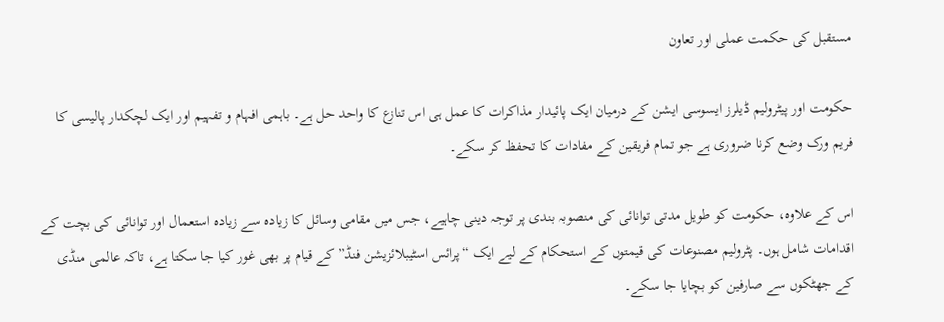مستقبل کی حکمت عملی اور تعاون

حکومت اور پیٹرولیم ڈیلرز ایسوسی ایشن کے درمیان ایک پائیدار مذاکرات کا عمل ہی اس تنازع کا واحد حل ہے۔ باہمی افہام و تفہیم اور ایک لچکدار پالیسی کا فریم ورک وضع کرنا ضروری ہے جو تمام فریقین کے مفادات کا تحفظ کر سکے۔

اس کے علاوہ، حکومت کو طویل مدتی توانائی کی منصوبہ بندی پر توجہ دینی چاہیے، جس میں مقامی وسائل کا زیادہ سے زیادہ استعمال اور توانائی کی بچت کے اقدامات شامل ہوں۔ پٹرولیم مصنوعات کی قیمتوں کے استحکام کے لیے ایک “پرائس اسٹیبلائزیشن فنڈ” کے قیام پر بھی غور کیا جا سکتا ہے، تاکہ عالمی منڈی کے جھٹکوں سے صارفین کو بچایا جا سکے۔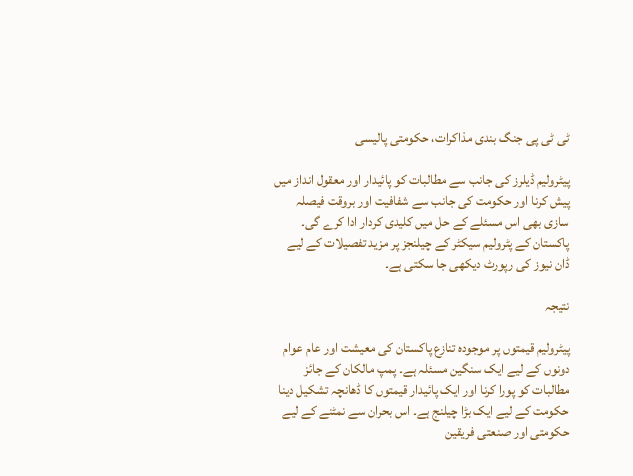ٹی ٹی پی جنگ بندی مذاکرات، حکومتی پالیسی

پیٹرولیم ڈیلرز کی جانب سے مطالبات کو پائیدار اور معقول انداز میں پیش کرنا اور حکومت کی جانب سے شفافیت اور بروقت فیصلہ سازی بھی اس مسئلے کے حل میں کلیدی کردار ادا کرے گی۔ پاکستان کے پٹرولیم سیکٹر کے چیلنجز پر مزید تفصیلات کے لیے ڈان نیوز کی رپورٹ دیکھی جا سکتی ہے۔

نتیجہ

پیٹرولیم قیمتوں پر موجودہ تنازع پاکستان کی معیشت اور عام عوام دونوں کے لیے ایک سنگین مسئلہ ہے۔ پمپ مالکان کے جائز مطالبات کو پورا کرنا اور ایک پائیدار قیمتوں کا ڈھانچہ تشکیل دینا حکومت کے لیے ایک بڑا چیلنج ہے۔ اس بحران سے نمٹنے کے لیے حکومتی اور صنعتی فریقین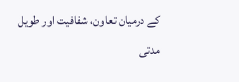کے درمیان تعاون، شفافیت اور طویل مدتی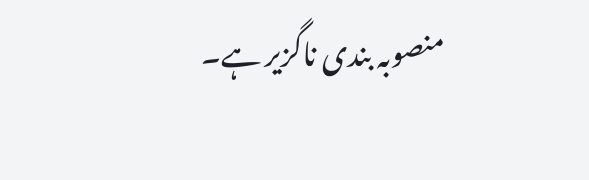منصوبہ بندی ناگزیر ہے۔